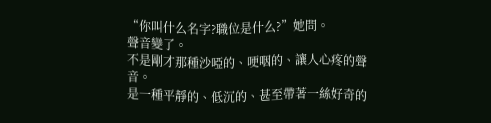“你叫什么名字?職位是什么?”她問。
聲音變了。
不是剛才那種沙啞的、哽咽的、讓人心疼的聲音。
是一種平靜的、低沉的、甚至帶著一絲好奇的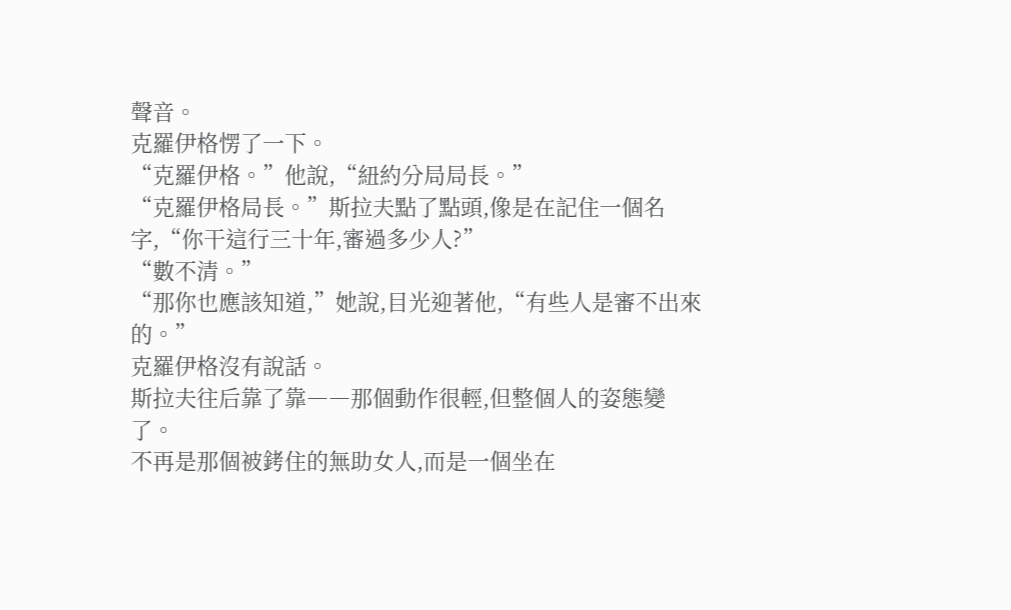聲音。
克羅伊格愣了一下。
“克羅伊格。”他說,“紐約分局局長。”
“克羅伊格局長。”斯拉夫點了點頭,像是在記住一個名字,“你干這行三十年,審過多少人?”
“數不清。”
“那你也應該知道,”她說,目光迎著他,“有些人是審不出來的。”
克羅伊格沒有說話。
斯拉夫往后靠了靠――那個動作很輕,但整個人的姿態變了。
不再是那個被銬住的無助女人,而是一個坐在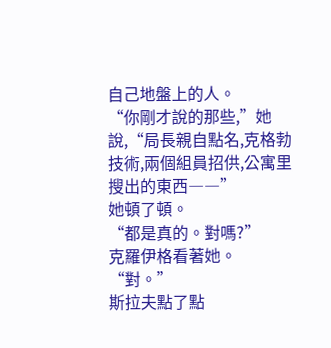自己地盤上的人。
“你剛才說的那些,”她說,“局長親自點名,克格勃技術,兩個組員招供,公寓里搜出的東西――”
她頓了頓。
“都是真的。對嗎?”
克羅伊格看著她。
“對。”
斯拉夫點了點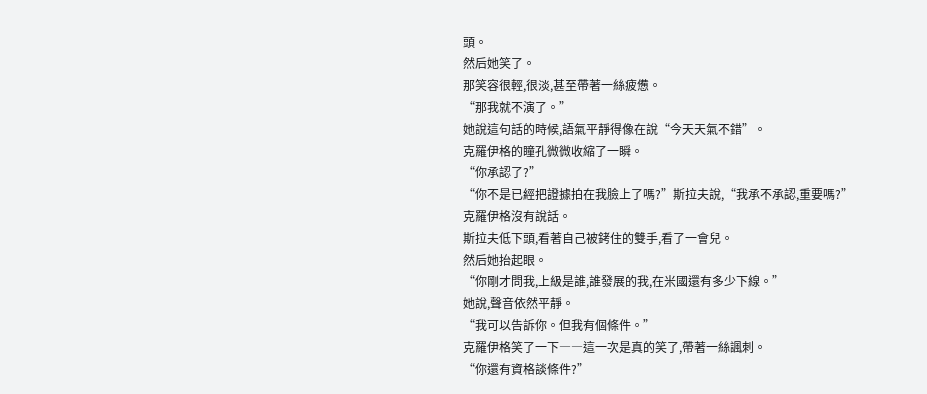頭。
然后她笑了。
那笑容很輕,很淡,甚至帶著一絲疲憊。
“那我就不演了。”
她說這句話的時候,語氣平靜得像在說“今天天氣不錯”。
克羅伊格的瞳孔微微收縮了一瞬。
“你承認了?”
“你不是已經把證據拍在我臉上了嗎?”斯拉夫說,“我承不承認,重要嗎?”
克羅伊格沒有說話。
斯拉夫低下頭,看著自己被銬住的雙手,看了一會兒。
然后她抬起眼。
“你剛才問我,上級是誰,誰發展的我,在米國還有多少下線。”
她說,聲音依然平靜。
“我可以告訴你。但我有個條件。”
克羅伊格笑了一下――這一次是真的笑了,帶著一絲諷刺。
“你還有資格談條件?”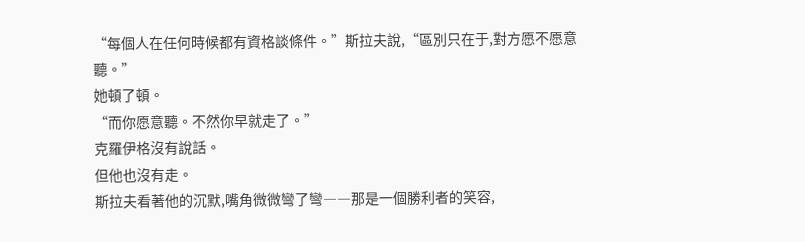“每個人在任何時候都有資格談條件。”斯拉夫說,“區別只在于,對方愿不愿意聽。”
她頓了頓。
“而你愿意聽。不然你早就走了。”
克羅伊格沒有說話。
但他也沒有走。
斯拉夫看著他的沉默,嘴角微微彎了彎――那是一個勝利者的笑容,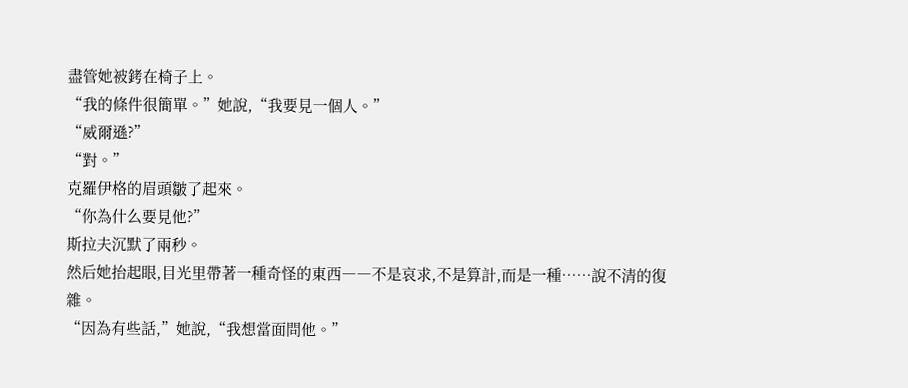盡管她被銬在椅子上。
“我的條件很簡單。”她說,“我要見一個人。”
“威爾遜?”
“對。”
克羅伊格的眉頭皺了起來。
“你為什么要見他?”
斯拉夫沉默了兩秒。
然后她抬起眼,目光里帶著一種奇怪的東西――不是哀求,不是算計,而是一種……說不清的復雜。
“因為有些話,”她說,“我想當面問他。”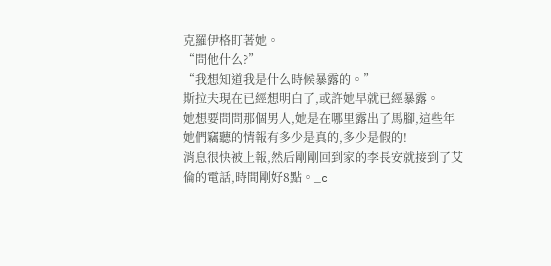克羅伊格盯著她。
“問他什么?”
“我想知道我是什么時候暴露的。”
斯拉夫現在已經想明白了,或許她早就已經暴露。
她想要問問那個男人,她是在哪里露出了馬腳,這些年她們竊聽的情報有多少是真的,多少是假的!
消息很快被上報,然后剛剛回到家的李長安就接到了艾倫的電話,時間剛好8點。_c